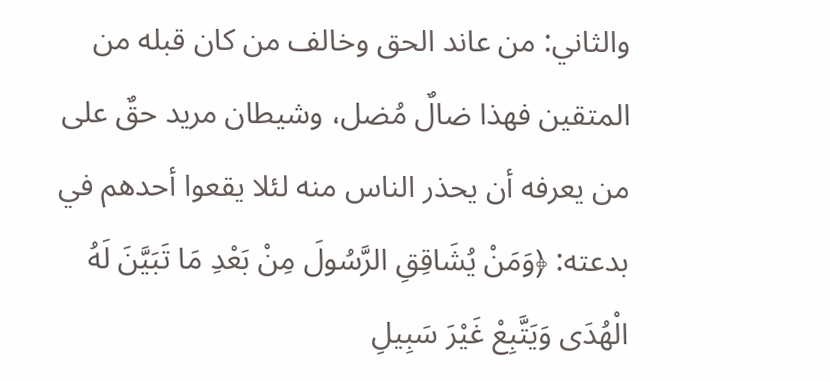والثاني: من عاند الحق وخالف من كان قبله من المتقين فهذا ضالٌ مُضل، وشيطان مريد حقٌ على من يعرفه أن يحذر الناس منه لئلا يقعوا أحدهم في بدعته: ﴿وَمَنْ يُشَاقِقِ الرَّسُولَ مِنْ بَعْدِ مَا تَبَيَّنَ لَهُ الْهُدَى وَيَتَّبِعْ غَيْرَ سَبِيلِ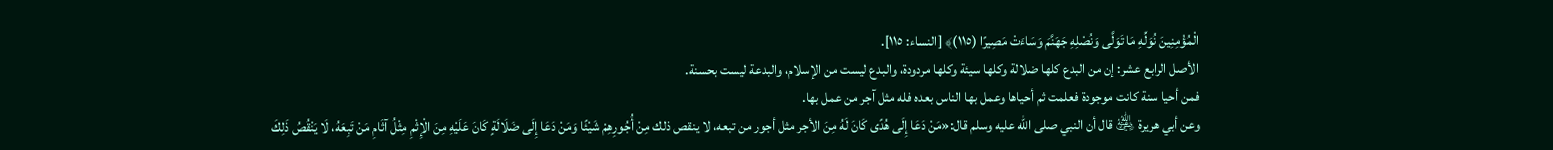الْمُؤْمِنِينَ نُوَلِّهِ مَا تَوَلَّى وَنُصْلِهِ جَهَنَّمَ وَسَاءَتْ مَصِيرًا (١١٥)﴾ [النساء: ١١٥].
الأصل الرابع عشر: إن من البدع كلها ضلالة وكلها سيئة وكلها مردودة، والبدع ليست من الإسلام، والبدعة ليست بحسنة.
فمن أحيا سنة كانت موجودة فعلمت ثم أحياها وعمل بها الناس بعده فله مثل آجر من عمل بها.
وعن أبي هريرة ﵁ قال أن النبي صلى الله عليه وسلم قال:«مَنْ دَعَا إِلَى هُدًى كَانَ لَهُ مِنَ الأجر مثل أجور من تبعه، لا ينقص ذلك مِنْ أُجُورِهِمْ شَيْئًا وَمَنْ دَعَا إِلَى ضَلَالَةٍ كَانَ عَلَيْهِ مِنَ الْإِثْمِ مِثْلُ آثَامِ مَنْ تَبِعَهُ، لَا يَنْقُصُ ذَلِكَ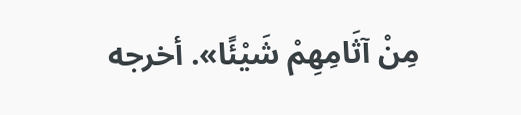مِنْ آثَامِهِمْ شَيْئًا». أخرجه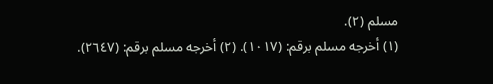مسلم (٢).
(١) أخرجه مسلم برقم: (١٠١٧). (٢) أخرجه مسلم برقم: (٢٦٤٧).